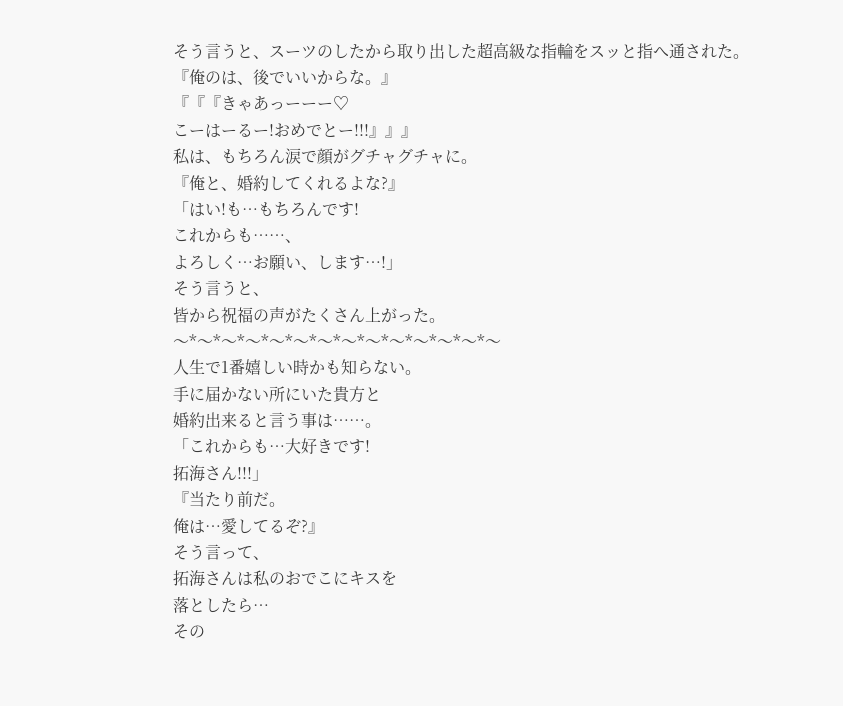そう言うと、スーツのしたから取り出した超高級な指輪をスッと指へ通された。
『俺のは、後でいいからな。』
『『『きゃあっーーー♡
こーはーるー!おめでとー!!!』』』
私は、もちろん涙で顔がグチャグチャに。
『俺と、婚約してくれるよな?』
「はい!も…もちろんです!
これからも……、
よろしく…お願い、します…!」
そう言うと、
皆から祝福の声がたくさん上がった。
〜*〜*〜*〜*〜*〜*〜*〜*〜*〜*〜*〜*〜*〜
人生で1番嬉しい時かも知らない。
手に届かない所にいた貴方と
婚約出来ると言う事は……。
「これからも…大好きです!
拓海さん!!!」
『当たり前だ。
俺は…愛してるぞ?』
そう言って、
拓海さんは私のおでこにキスを
落としたら…
その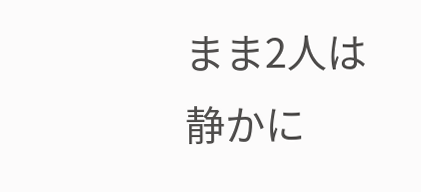まま2人は静かに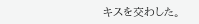キスを交わした。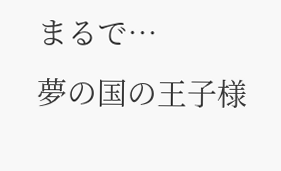まるで…
夢の国の王子様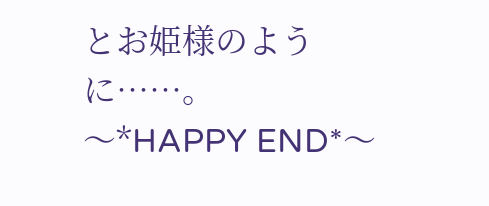とお姫様のように……。
〜*HAPPY END*〜